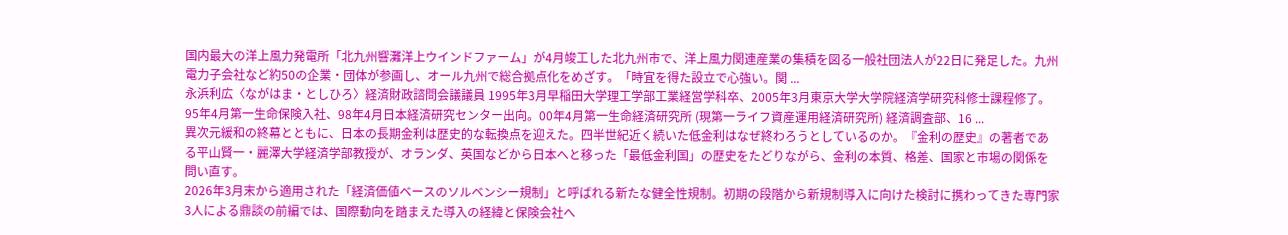国内最大の洋上風力発電所「北九州響灘洋上ウインドファーム」が4月竣工した北九州市で、洋上風力関連産業の集積を図る一般社団法人が22日に発足した。九州電力子会社など約50の企業・団体が参画し、オール九州で総合拠点化をめざす。「時宜を得た設立で心強い。関 ...
永浜利広〈ながはま・としひろ〉経済財政諮問会議議員 1995年3月早稲田大学理工学部工業経営学科卒、2005年3月東京大学大学院経済学研究科修士課程修了。95年4月第一生命保険入社、98年4月日本経済研究センター出向。00年4月第一生命経済研究所 (現第一ライフ資産運用経済研究所) 経済調査部、16 ...
異次元緩和の終幕とともに、日本の長期金利は歴史的な転換点を迎えた。四半世紀近く続いた低金利はなぜ終わろうとしているのか。『金利の歴史』の著者である平山賢一・麗澤大学経済学部教授が、オランダ、英国などから日本へと移った「最低金利国」の歴史をたどりながら、金利の本質、格差、国家と市場の関係を問い直す。
2026年3月末から適用された「経済価値ベースのソルベンシー規制」と呼ばれる新たな健全性規制。初期の段階から新規制導入に向けた検討に携わってきた専門家3人による鼎談の前編では、国際動向を踏まえた導入の経緯と保険会社へ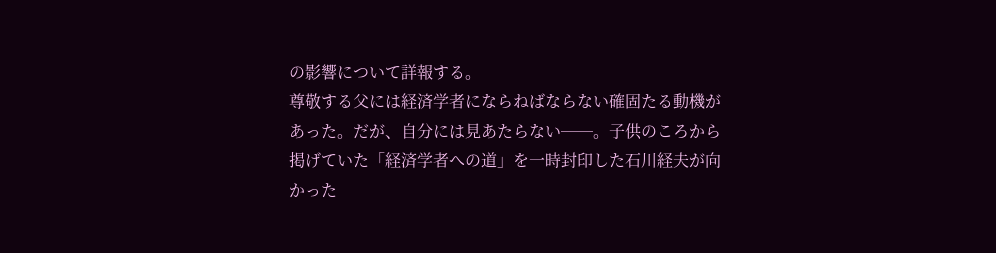の影響について詳報する。
尊敬する父には経済学者にならねばならない確固たる動機があった。だが、自分には見あたらない──。子供のころから掲げていた「経済学者への道」を一時封印した石川経夫が向かった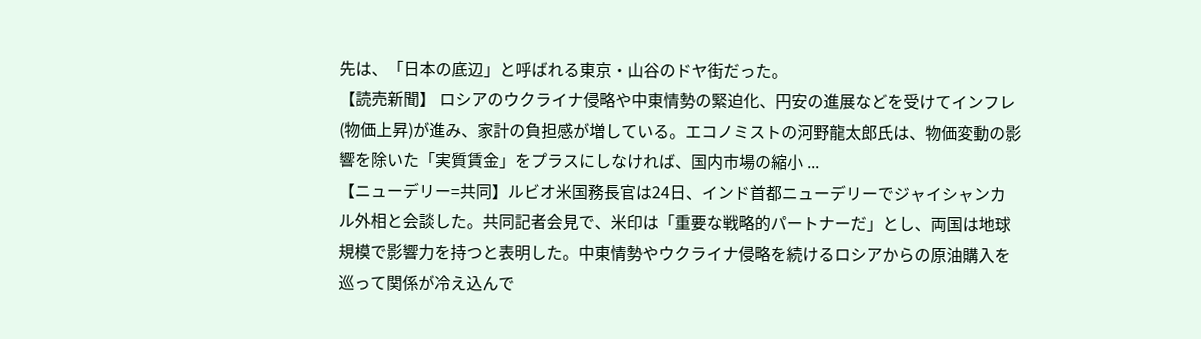先は、「日本の底辺」と呼ばれる東京・山谷のドヤ街だった。
【読売新聞】 ロシアのウクライナ侵略や中東情勢の緊迫化、円安の進展などを受けてインフレ(物価上昇)が進み、家計の負担感が増している。エコノミストの河野龍太郎氏は、物価変動の影響を除いた「実質賃金」をプラスにしなければ、国内市場の縮小 ...
【ニューデリー=共同】ルビオ米国務長官は24日、インド首都ニューデリーでジャイシャンカル外相と会談した。共同記者会見で、米印は「重要な戦略的パートナーだ」とし、両国は地球規模で影響力を持つと表明した。中東情勢やウクライナ侵略を続けるロシアからの原油購入を巡って関係が冷え込んで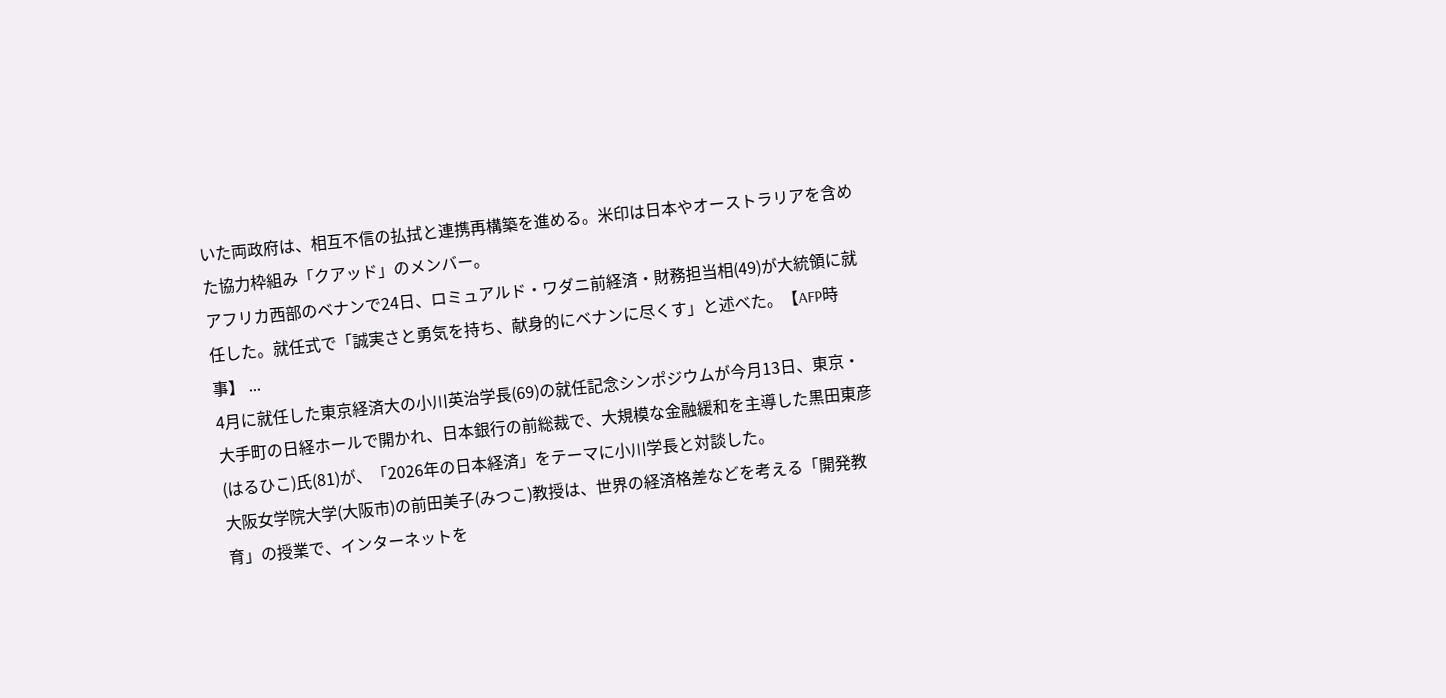いた両政府は、相互不信の払拭と連携再構築を進める。米印は日本やオーストラリアを含めた協力枠組み「クアッド」のメンバー。
アフリカ西部のベナンで24日、ロミュアルド・ワダニ前経済・財務担当相(49)が大統領に就任した。就任式で「誠実さと勇気を持ち、献身的にベナンに尽くす」と述べた。【AFP時事】 ...
4月に就任した東京経済大の小川英治学長(69)の就任記念シンポジウムが今月13日、東京・大手町の日経ホールで開かれ、日本銀行の前総裁で、大規模な金融緩和を主導した黒田東彦(はるひこ)氏(81)が、「2026年の日本経済」をテーマに小川学長と対談した。
大阪女学院大学(大阪市)の前田美子(みつこ)教授は、世界の経済格差などを考える「開発教育」の授業で、インターネットを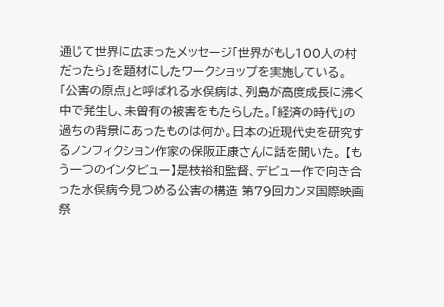通じて世界に広まったメッセージ「世界がもし100人の村だったら」を題材にしたワークショップを実施している。
「公害の原点」と呼ばれる水俣病は、列島が高度成長に沸く中で発生し、未曽有の被害をもたらした。「経済の時代」の過ちの背景にあったものは何か。日本の近現代史を研究するノンフィクション作家の保阪正康さんに話を聞いた。 【もう一つのインタビュー】是枝裕和監督、デビュー作で向き合った水俣病今見つめる公害の構造 第79回カンヌ国際映画祭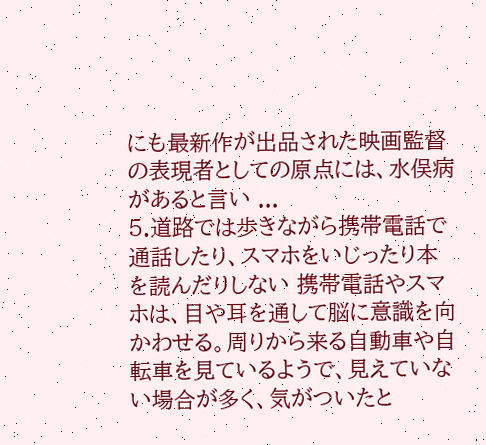にも最新作が出品された映画監督の表現者としての原点には、水俣病があると言い ...
5.道路では歩きながら携帯電話で通話したり、スマホをいじったり本を読んだりしない 携帯電話やスマホは、目や耳を通して脳に意識を向かわせる。周りから来る自動車や自転車を見ているようで、見えていない場合が多く、気がついたと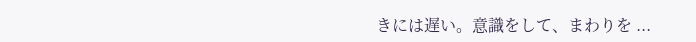きには遅い。意識をして、まわりを ...